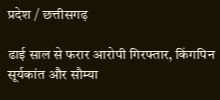प्रदेश / छत्तीसगढ़

ढाई साल से फरार आरोपी गिरफ्तार, किंगपिन सूर्यकांत और सौम्या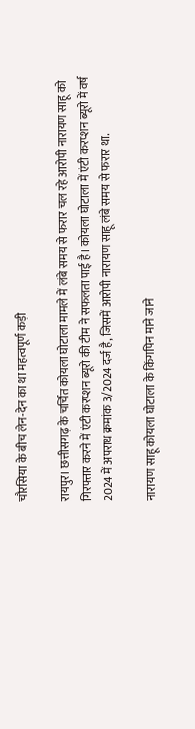चौरसिया के बीच लेन-देन का था महत्वपूर्ण कड़ी

रायपुर। छत्तीसगढ़ के चर्चित कोयला घोटाला मामले में लंबे समय से फरार चल रहे आरोपी नारायण साहू को गिरफ्तार करने में एंटी करप्शन ब्यूरो की टीम ने सफलता पाई है। कोयला घोटाला में एंटी करप्शन ब्यूरो में वर्ष 2024 में अपराध क्रमांक 3/2024 दर्ज है, जिसमें आरोपी नारायण साहू लंबे समय से फरार था.

नारायण साहू कोयला घोटाला के किंगपिन माने जाने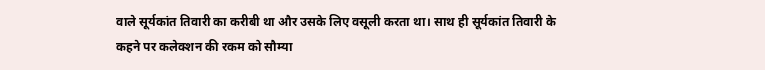वाले सूर्यकांत तिवारी का करीबी था और उसके लिए वसूली करता था। साथ ही सूर्यकांत तिवारी के कहने पर कलेक्शन की रकम को सौम्या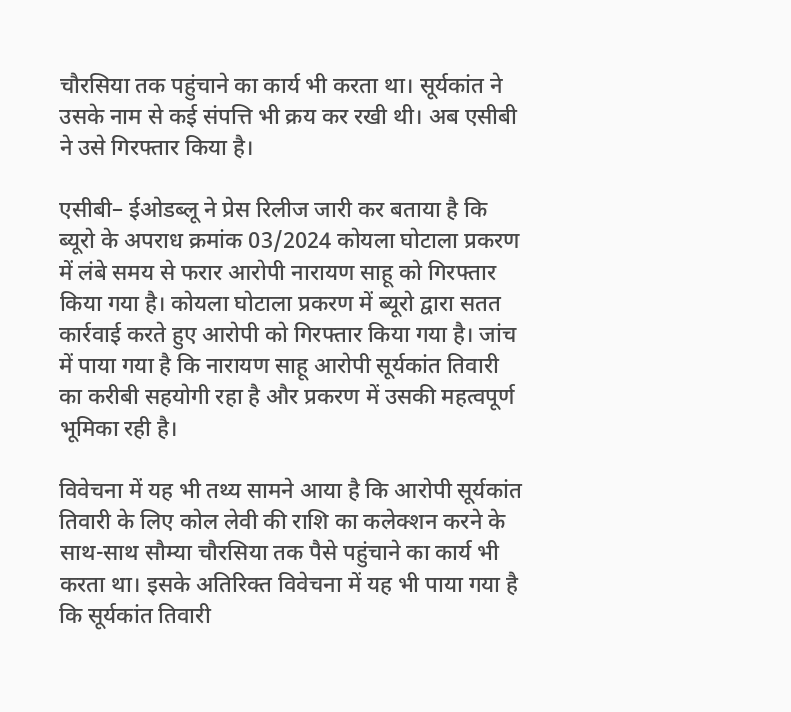चौरसिया तक पहुंचाने का कार्य भी करता था। सूर्यकांत ने उसके नाम से कई संपत्ति भी क्रय कर रखी थी। अब एसीबी ने उसे गिरफ्तार किया है।

एसीबी– ईओडब्लू ने प्रेस रिलीज जारी कर बताया है कि ब्यूरो के अपराध क्रमांक 03/2024 कोयला घोटाला प्रकरण में लंबे समय से फरार आरोपी नारायण साहू को गिरफ्तार किया गया है। कोयला घोटाला प्रकरण में ब्यूरो द्वारा सतत कार्रवाई करते हुए आरोपी को गिरफ्तार किया गया है। जांच में पाया गया है कि नारायण साहू आरोपी सूर्यकांत तिवारी का करीबी सहयोगी रहा है और प्रकरण में उसकी महत्वपूर्ण भूमिका रही है।

विवेचना में यह भी तथ्य सामने आया है कि आरोपी सूर्यकांत तिवारी के लिए कोल लेवी की राशि का कलेक्शन करने के साथ-साथ सौम्या चौरसिया तक पैसे पहुंचाने का कार्य भी करता था। इसके अतिरिक्त विवेचना में यह भी पाया गया है कि सूर्यकांत तिवारी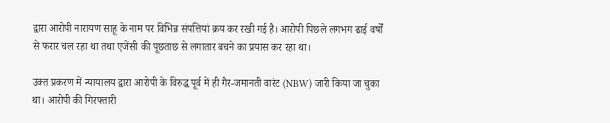द्वारा आरोपी नारायण साहू के नाम पर विभिन्न संपत्तियां क्रय कर रखी गई है। आरोपी पिछले लगभग ढाई वर्षों से फरार चल रहा था तथा एजेंसी की पूछताछ से लगातार बचने का प्रयास कर रहा था।

उक्त प्रकरण में न्यायालय द्वारा आरोपी के विरुद्ध पूर्व में ही गैर-जमानती वारंट (NBW) जारी किया जा चुका था। आरोपी की गिरफ्तारी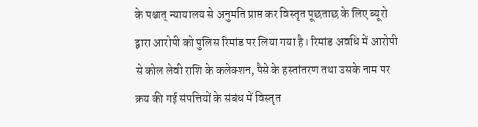के पश्चात् न्यायालय से अनुमति प्राप्त कर विस्तृत पूछताछ के लिए ब्यूरो द्वारा आरोपी को पुलिस रिमांड पर लिया गया है। रिमांड अवधि में आरोपी से कोल लेवी राशि के कलेक्शन, पैसे के हस्तांतरण तथा उसके नाम पर क्रय की गई संपत्तियों के संबंध में विस्तृत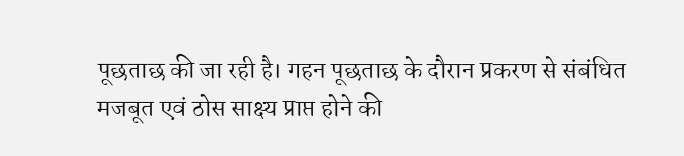पूछताछ की जा रही है। गहन पूछताछ के दौरान प्रकरण से संबंधित मजबूत एवं ठोस साक्ष्य प्राप्त होने की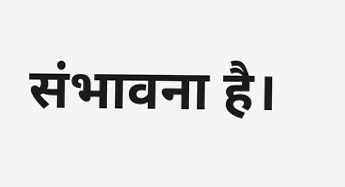संभावना है।